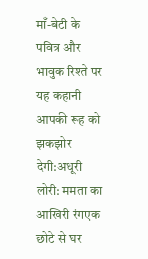माँ-बेटी के पवित्र और भावुक रिश्ते पर यह कहानी आपकी रूह को झकझोर देगी:अधूरी लोरी: ममता का आखिरी रंगएक छोटे से घर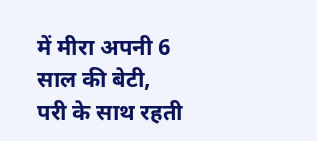में मीरा अपनी 6 साल की बेटी, परी के साथ रहती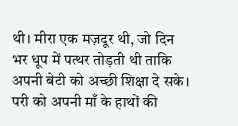थी। मीरा एक मज़दूर थी, जो दिन भर धूप में पत्थर तोड़ती थी ताकि अपनी बेटी को अच्छी शिक्षा दे सके। परी को अपनी माँ के हाथों की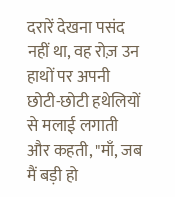दरारें देखना पसंद नहीं था, वह रोज़ उन हाथों पर अपनी छोटी-छोटी हथेलियों से मलाई लगाती और कहती, "माँ, जब मैं बड़ी हो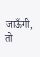जाऊँगी, तो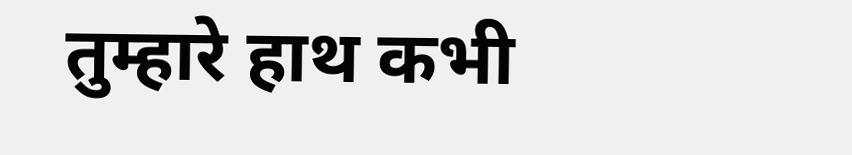तुम्हारे हाथ कभी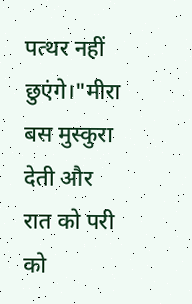पत्थर नहीं छुएंगे।"मीरा बस मुस्कुरा देती और रात को परी को